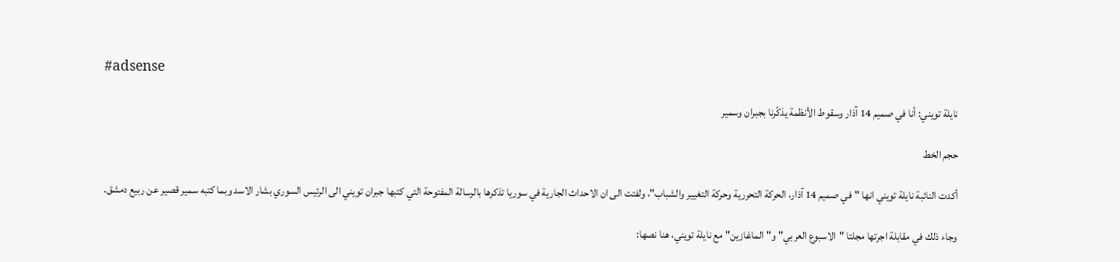#adsense

نايلة تويني: أنا في صميم 14 آذار وسقوط الأنظمة يذكّرنا بجبران وسمير

حجم الخط

أكدت النائبة نايلة تويني انها "في صميم 14 آذار، الحركة التحررية وحركة التغيير والشباب"، ولفتت الى ان الاحداث الجارية في سوريا تذكرها بالرسالة المفتوحة التي كتبها جبران تويني الى الرئيس السوري بشار الاسد وبما كتبه سمير قصير عن ربيع دمشق.

وجاء ذلك في مقابلة اجرتها مجلتا "الاسبوع العربي" و"الماغازين" مع نايلة تويني، هنا نصها: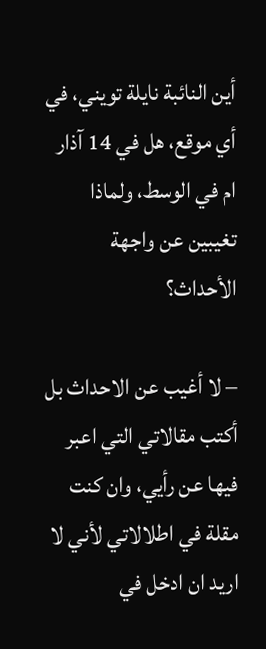أين النائبة نايلة تويني، في أي موقع، هل في 14 آذار ام في الوسط، ولماذا تغيبين عن واجهة الأحداث؟

– لا أغيب عن الاحداث بل أكتب مقالاتي التي اعبر فيها عن رأيي، وان كنت مقلة في اطلالاتي لأني لا اريد ان ادخل في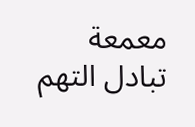معمعة تبادل التهم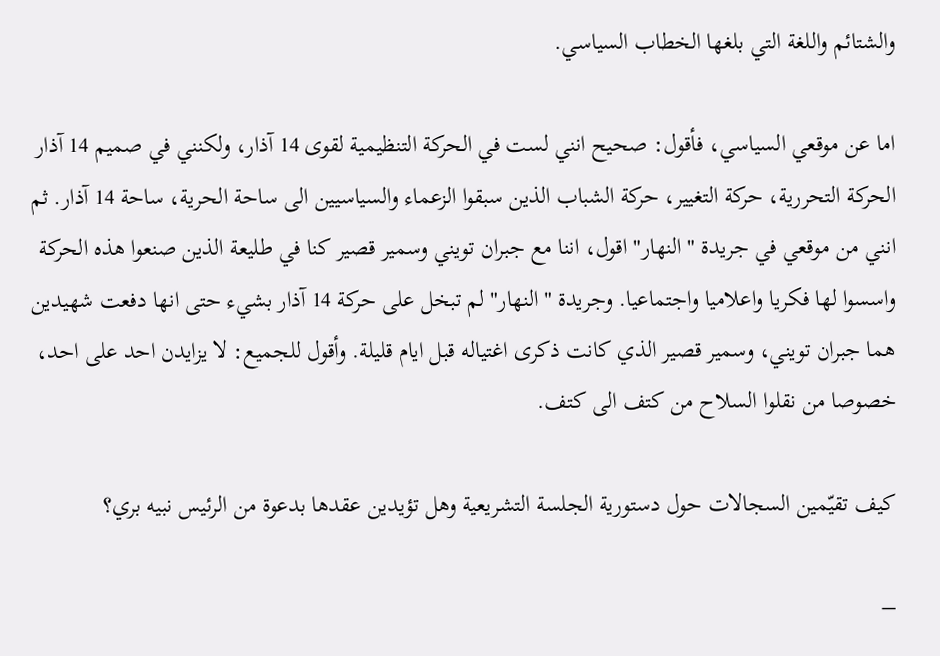والشتائم واللغة التي بلغها الخطاب السياسي.

اما عن موقعي السياسي، فأقول: صحيح انني لست في الحركة التنظيمية لقوى 14 آذار، ولكنني في صميم 14 آذار الحركة التحررية، حركة التغيير، حركة الشباب الذين سبقوا الزعماء والسياسيين الى ساحة الحرية، ساحة 14 آذار. ثم انني من موقعي في جريدة "النهار" اقول، اننا مع جبران تويني وسمير قصير كنا في طليعة الذين صنعوا هذه الحركة واسسوا لها فكريا واعلاميا واجتماعيا. وجريدة "النهار" لم تبخل على حركة 14 آذار بشيء حتى انها دفعت شهيدين هما جبران تويني، وسمير قصير الذي كانت ذكرى اغتياله قبل ايام قليلة. وأقول للجميع: لا يزايدن احد على احد، خصوصا من نقلوا السلاح من كتف الى كتف.

كيف تقيّمين السجالات حول دستورية الجلسة التشريعية وهل تؤيدين عقدها بدعوة من الرئيس نبيه بري؟

–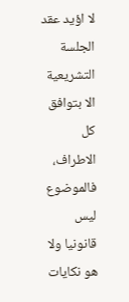لا اؤيد عقد الجلسة التشريعية الا بتوافق كل الاطراف، فالموضوع ليس قانونيا ولا هو نكايات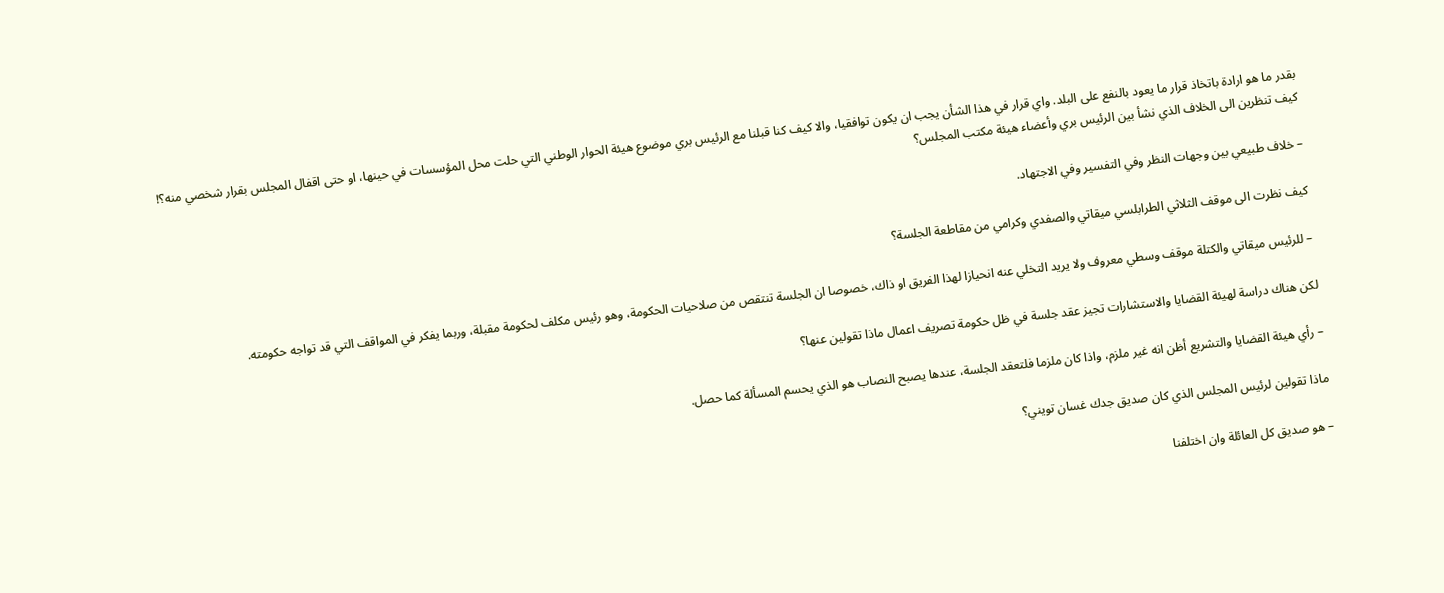بقدر ما هو ارادة باتخاذ قرار ما يعود بالنفع على البلد. واي قرار في هذا الشأن يجب ان يكون توافقيا، والا كيف كنا قبلنا مع الرئيس بري موضوع هيئة الحوار الوطني التي حلت محل المؤسسات في حينها، او حتى اقفال المجلس بقرار شخصي منه؟!
كيف تنظرين الى الخلاف الذي نشأ بين الرئيس بري وأعضاء هيئة مكتب المجلس؟

– خلاف طبيعي بين وجهات النظر وفي التفسير وفي الاجتهاد.

كيف نظرت الى موقف الثلاثي الطرابلسي ميقاتي والصفدي وكرامي من مقاطعة الجلسة؟

– للرئيس ميقاتي والكتلة موقف وسطي معروف ولا يريد التخلي عنه انحيازا لهذا الفريق او ذاك، خصوصا ان الجلسة تنتقص من صلاحيات الحكومة، وهو رئيس مكلف لحكومة مقبلة، وربما يفكر في المواقف التي قد تواجه حكومته.

لكن هناك دراسة لهيئة القضايا والاستشارات تجيز عقد جلسة في ظل حكومة تصريف اعمال ماذا تقولين عنها؟

– رأي هيئة القضايا والتشريع أظن انه غير ملزم، واذا كان ملزما فلتعقد الجلسة، عندها يصبح النصاب هو الذي يحسم المسألة كما حصل.

ماذا تقولين لرئيس المجلس الذي كان صديق جدك غسان تويني؟

– هو صديق كل العائلة وان اختلفنا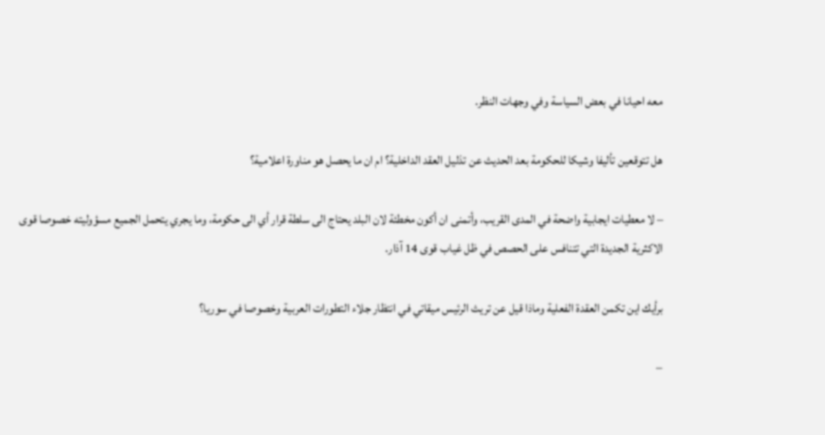معه احيانا في بعض السياسة وفي وجهات النظر.

هل تتوقعين تأليفا وشيكا للحكومة بعد الحديث عن تذليل العقد الداخلية؟ ام ان ما يحصل هو مناورة اعلامية؟

– لا معطيات ايجابية واضحة في المدى القريب، وأتمنى ان أكون مخطئة لان البلد يحتاج الى سلطة قرار أي الى حكومة، وما يجري يتحمل الجميع مسؤوليته خصوصا قوى الاكثرية الجديدة التي تتنافس على الحصص في ظل غياب قوى 14 آذار.

برأيك اين تكمن العقدة الفعلية وماذا قيل عن تريث الرئيس ميقاتي في انتظار جلاء التطورات العربية وخصوصا في سوريا؟

–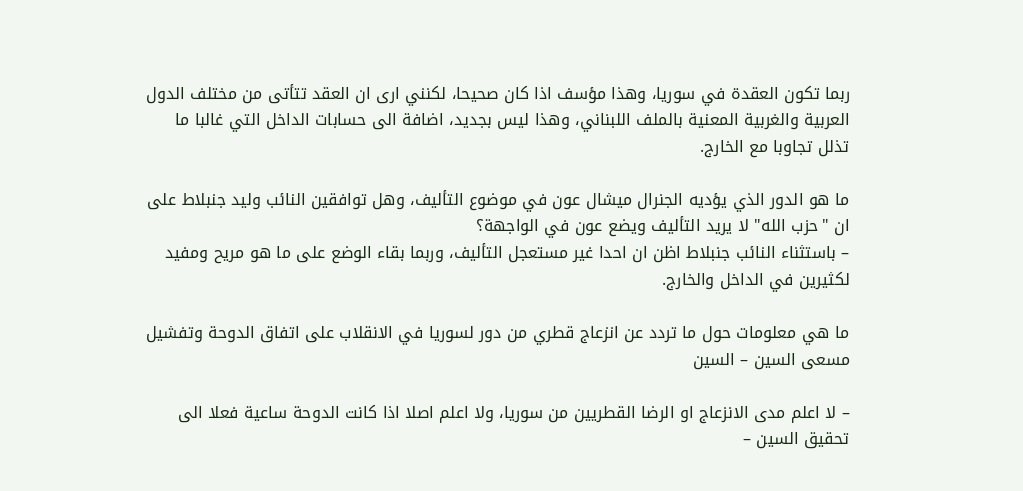ربما تكون العقدة في سوريا، وهذا مؤسف اذا كان صحيحا، لكنني ارى ان العقد تتأتى من مختلف الدول العربية والغربية المعنية بالملف اللبناني، وهذا ليس بجديد، اضافة الى حسابات الداخل التي غالبا ما تذلل تجاوبا مع الخارج.

ما هو الدور الذي يؤديه الجنرال ميشال عون في موضوع التأليف، وهل توافقين النائب وليد جنبلاط على ان "حزب الله" لا يريد التأليف ويضع عون في الواجهة؟
– باستثناء النائب جنبلاط اظن ان احدا غير مستعجل التأليف، وربما بقاء الوضع على ما هو مريح ومفيد لكثيرين في الداخل والخارج.

ما هي معلومات حول ما تردد عن انزعاج قطري من دور لسوريا في الانقلاب على اتفاق الدوحة وتفشيل مسعى السين – السين

– لا اعلم مدى الانزعاج او الرضا القطريين من سوريا، ولا اعلم اصلا اذا كانت الدوحة ساعية فعلا الى تحقيق السين –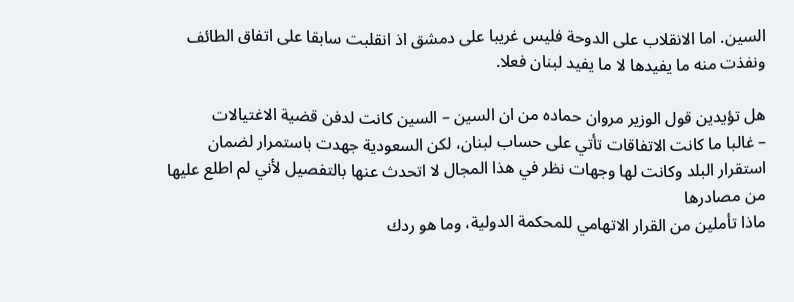السين. اما الانقلاب على الدوحة فليس غريبا على دمشق اذ انقلبت سابقا على اتفاق الطائف ونفذت منه ما يفيدها لا ما يفيد لبنان فعلا.

هل تؤيدين قول الوزير مروان حماده من ان السين – السين كانت لدفن قضية الاغتيالات
– غالبا ما كانت الاتفاقات تأتي على حساب لبنان، لكن السعودية جهدت باستمرار لضمان استقرار البلد وكانت لها وجهات نظر في هذا المجال لا اتحدث عنها بالتفصيل لأني لم اطلع عليها من مصادرها
ماذا تأملين من القرار الاتهامي للمحكمة الدولية، وما هو ردك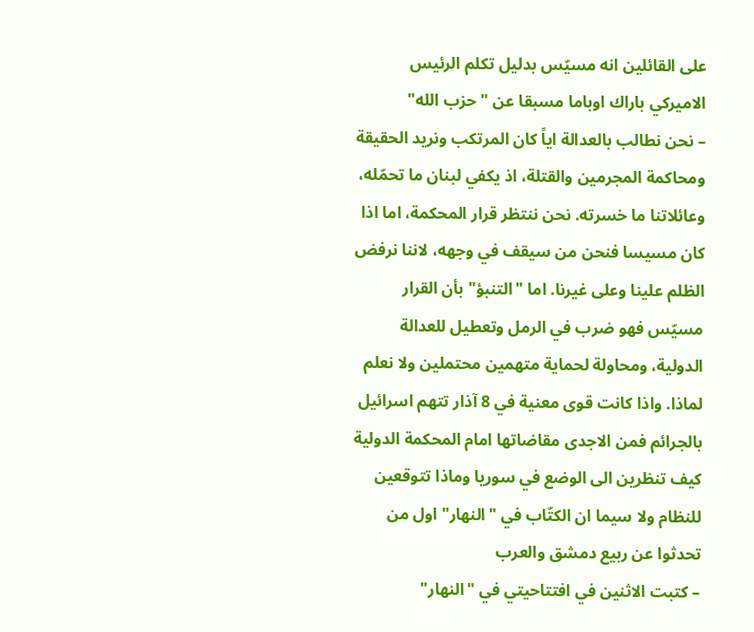على القائلين انه مسيّس بدليل تكلم الرئيس الاميركي باراك اوباما مسبقا عن "حزب الله"
– نحن نطالب بالعدالة اياً كان المرتكب ونريد الحقيقة ومحاكمة المجرمين والقتلة، اذ يكفي لبنان ما تحمّله، وعائلاتنا ما خسرته. نحن ننتظر قرار المحكمة، اما اذا كان مسيسا فنحن من سيقف في وجهه، لاننا نرفض الظلم علينا وعلى غيرنا. اما "التنبؤ" بأن القرار مسيّس فهو ضرب في الرمل وتعطيل للعدالة الدولية، ومحاولة لحماية متهمين محتملين ولا نعلم لماذا. واذا كانت قوى معنية في 8 آذار تتهم اسرائيل بالجرائم فمن الاجدى مقاضاتها امام المحكمة الدولية
كيف تنظرين الى الوضع في سوريا وماذا تتوقعين للنظام ولا سيما ان الكتّاب في "النهار" اول من تحدثوا عن ربيع دمشق والعرب
– كتبت الاثنين في افتتاحيتي في "النهار"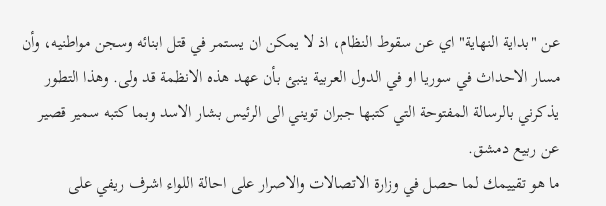عن "بداية النهاية" اي عن سقوط النظام، اذ لا يمكن ان يستمر في قتل ابنائه وسجن مواطنيه، وأن مسار الاحداث في سوريا او في الدول العربية ينبئ بأن عهد هذه الانظمة قد ولى. وهذا التطور يذكرني بالرسالة المفتوحة التي كتبها جبران تويني الى الرئيس بشار الاسد وبما كتبه سمير قصير عن ربيع دمشق.
ما هو تقييمك لما حصل في وزارة الاتصالات والاصرار على احالة اللواء اشرف ريفي على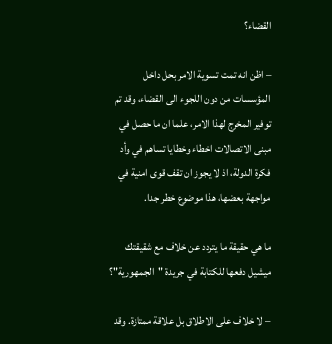القضاء؟

– اظن انه تمت تسوية الامر بحل داخل المؤسسات من دون اللجوء الى القضاء، وقد تم توفير المخرج لهذا الامر، علما ان ما حصل في مبنى الاتصالات اخطاء وخطايا تساهم في وأد فكرة الدولة، اذ لا يجوز ان تقف قوى امنية في مواجهة بعضها، هذا موضوع خطر جدا.

ما هي حقيقة ما يتردد عن خلاف مع شقيقتك ميشيل دفعها للكتابة في جريدة "الجمهورية"؟

– لا خلاف على الاطلاق بل علاقة ممتازة. وقد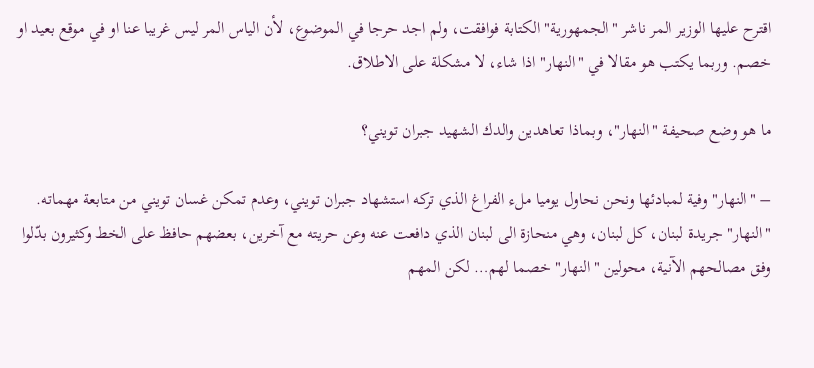اقترح عليها الوزير المر ناشر "الجمهورية" الكتابة فوافقت، ولم اجد حرجا في الموضوع، لأن الياس المر ليس غريبا عنا او في موقع بعيد او خصم. وربما يكتب هو مقالا في "النهار" اذا شاء، لا مشكلة على الاطلاق.

ما هو وضع صحيفة "النهار"، وبماذا تعاهدين والدك الشهيد جبران تويني؟

– "النهار" وفية لمبادئها ونحن نحاول يوميا ملء الفراغ الذي تركه استشهاد جبران تويني، وعدم تمكن غسان تويني من متابعة مهماته. "النهار" جريدة لبنان، كل لبنان، وهي منحازة الى لبنان الذي دافعت عنه وعن حريته مع آخرين، بعضهم حافظ على الخط وكثيرون بدّلوا وفق مصالحهم الآنية، محولين "النهار" خصما لهم… لكن المهم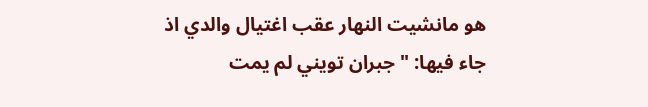هو مانشيت النهار عقب اغتيال والدي اذ جاء فيها: "جبران تويني لم يمت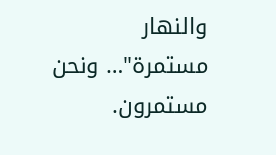والنهار مستمرة"… ونحن مستمرون.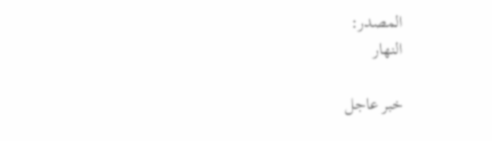المصدر:
النهار

خبر عاجل